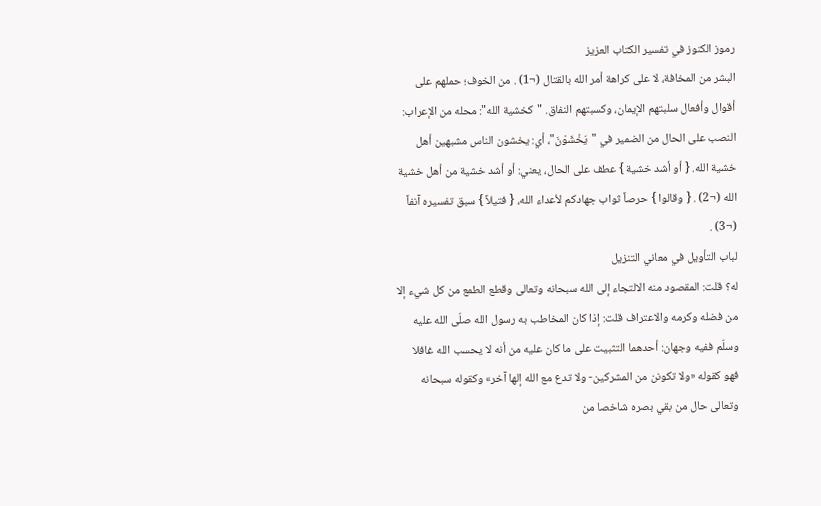رموز الكنوز في تفسير الكتاب العزيز
البشر من المخافة، لا على كراهة أمر الله بالقتال (¬1) . من الخوف؛ حملهم على أقوال وأفعال سلبتهم الإيمان، وكسبتهم النفاق. "كخشية الله": محله من الإعراب: النصب على الحال من الضمير في "يَخْشَوْنَ"، أي: يخشون الناس مشبهين أهل خشية الله. { أو أشد خشية } عطف على الحال، يعني: أو أشد خشية من أهل خشية الله (¬2) . { وقالوا } حرصاً ثواب جهادكم لأعداء الله، { فتيلاً } سبق تفسيره آنفاً (¬3) .
لباب التأويل في معاني التنزيل
له؟ قلت: المقصود منه الالتجاء إلى الله سبحانه وتعالى وقطع الطمع من كل شيء إلا من فضله وكرمه والاعتراف قلت: إذا كان المخاطب به رسول الله صلّى الله عليه وسلّم ففيه وجهان: أحدهما التثبيت على ما كان عليه من أنه لا يحسب الله غافلا فهو كقوله «ولا تكونن من المشركين- ولا تدع مع الله إلها آخر» وكقوله سبحانه وتعالى حال من بقي بصره شاخصا من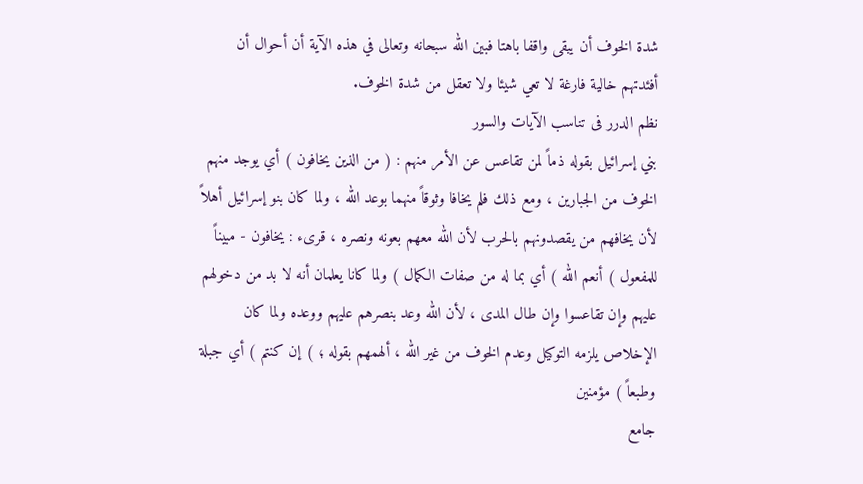شدة الخوف أن يبقى واقفا باهتا فبين الله سبحانه وتعالى في هذه الآية أن أحوال أن أفئدتهم خالية فارغة لا تعي شيئا ولا تعقل من شدة الخوف.
نظم الدرر فى تناسب الآيات والسور
بني إسرائيل بقوله ذماً لمن تقاعس عن الأمر منهم : ( من الذين يخافون ) أي يوجد منهم الخوف من الجبارين ، ومع ذلك فلم يخافا وثوقاً منهما بوعد الله ، ولما كان بنو إسرائيل أهلاً لأن يخافهم من يقصدونهم بالحرب لأن الله معهم بعونه ونصره ، قرىء : يخافون - مبيناً للمفعول ) أنعم الله ) أي بما له من صفات الكمال ) ولما كانا يعلمان أنه لا بد من دخولهم عليهم وإن تقاعسوا وإن طال المدى ، لأن الله وعد بنصرهم عليهم ووعده ولما كان الإخلاص يلزمه التوكيل وعدم الخوف من غير الله ، ألهمهم بقوله ؛ ) إن كنتم ) أي جبلة وطبعاً ) مؤمنين
جامع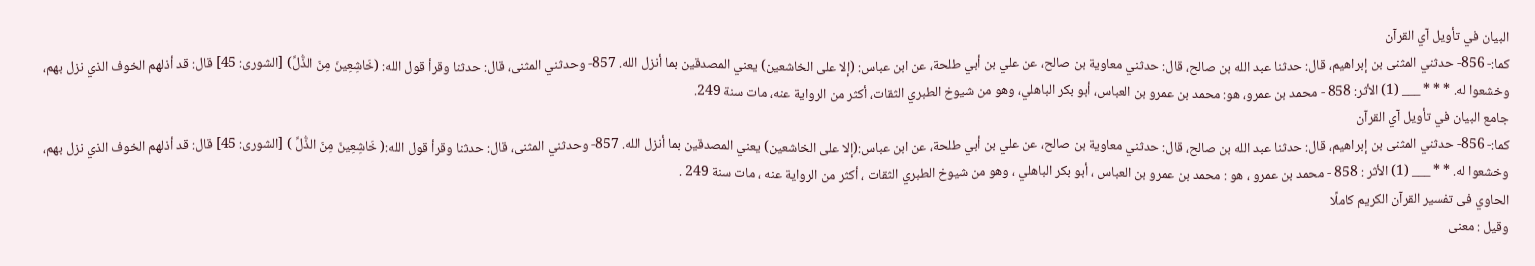البيان في تأويل آي القرآن
كما:- 856- حدثني المثنى بن إبراهيم، قال: حدثنا عبد الله بن صالح، قال: حدثني معاوية بن صالح، عن علي بن أبي طلحة، عن ابن عباس: (إلا على الخاشعين) يعني المصدقين بما أنزل الله. 857- وحدثني المثنى، قال: حدثنا وقرأ قول الله: (خَاشِعِينَ مِنَ الذُّلِّ) [الشورى: 45] قال: قد أذلهم الخوف الذي نزل بهم، وخشعوا له. * * * ___ (1) الأثر: 858 - محمد بن عمرو، هو: محمد بن عمرو بن العباس، أبو بكر الباهلي، وهو من شيوخ الطبري الثقات، أكثر من الرواية عنه، مات سنة 249.
جامع البيان في تأويل آي القرآن
كما:- 856- حدثني المثنى بن إبراهيم، قال: حدثنا عبد الله بن صالح، قال: حدثني معاوية بن صالح، عن علي بن أبي طلحة، عن ابن عباس:(إلا على الخاشعين) يعني المصدقين بما أنزل الله. 857- وحدثني المثنى، قال: حدثنا وقرأ قول الله:( خَاشِعِينَ مِنَ الذُّلِّ ) [الشورى: 45] قال: قد أذلهم الخوف الذي نزل بهم، وخشعوا له. * * ___ (1) الأثر : 858 - محمد بن عمرو ، هو : محمد بن عمرو بن العباس ، أبو بكر الباهلي ، وهو من شيوخ الطبري الثقات ، أكثر من الرواية عنه ، مات سنة 249 .
الحاوي فى تفسير القرآن الكريم كاملًا
وقيل : معنى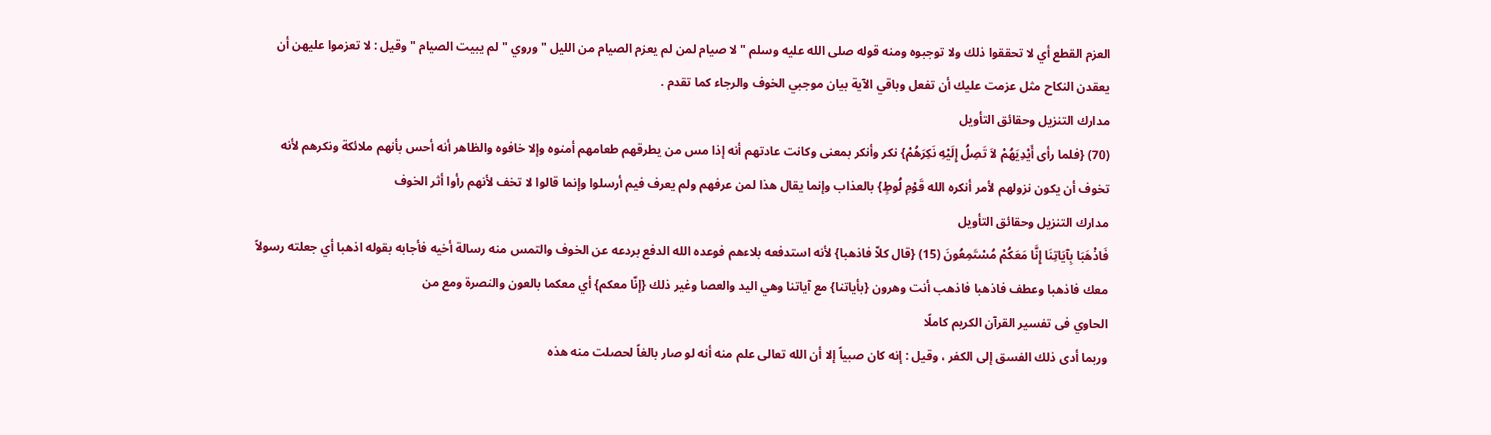العزم القطع أي لا تحققوا ذلك ولا توجبوه ومنه قوله صلى الله عليه وسلم " لا صيام لمن لم يعزم الصيام من الليل " وروي " لم يبيت الصيام " وقيل : لا تعزموا عليهن أن يعقدن النكاح مثل عزمت عليك أن تفعل وباقي الآية بيان موجبي الخوف والرجاء كما تقدم .
مدارك التنزيل وحقائق التأويل
(70) {فلما رأى أَيْدِيَهُمْ لاَ تَصِلُ إِلَيْهِ نَكِرَهُمْ} نكر وأنكر بمعنى وكانت عادتهم أنه إذا مس من يطرقهم طعامهم أمنوه وإلا خافوه والظاهر أنه أحس بأنهم ملائكة ونكرهم لأنه تخوف أن يكون نزولهم لأمر أنكره الله قَوْمِ لُوطٍ} بالعذاب وإنما يقال هذا لمن عرفهم ولم يعرف فيم أرسلوا وإنما قالوا لا تخف لأنهم رأوا أثر الخوف
مدارك التنزيل وحقائق التأويل
فَاذْهَبَا بِآيَاتِنَا إِنَّا مَعَكُمْ مُسْتَمِعُونَ (15) {قال كلاّ فاذهبا} لأنه استدفعه بلاءهم فوعده الله الدفع بردعه عن الخوف والتمس منه رسالة أخيه فأجابه بقوله اذهبا أي جعلته رسولاً معك فاذهبا وعطف فاذهبا فاذهب أنت وهرون {بأياتنا} مع آياتنا وهي اليد والعصا وغير ذلك {إنّا معكم} أي معكما بالعون والنصرة ومع من
الحاوي فى تفسير القرآن الكريم كاملًا
وربما أدى ذلك الفسق إلى الكفر ، وقيل : إنه كان صبياً إلا أن الله تعالى علم منه أنه لو صار بالغاً لحصلت منه هذه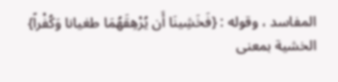المفاسد ، وقوله : {فَخَشِينَا أَن يُرْهِقَهُمَا طغيانا وَكُفْراً} الخشية بمعنى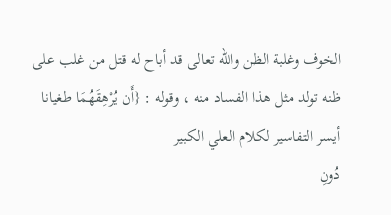الخوف وغلبة الظن والله تعالى قد أباح له قتل من غلب على ظنه تولد مثل هذا الفساد منه ، وقوله : {أَن يُرْهِقَهُمَا طغيانا
أيسر التفاسير لكلام العلي الكبير
دُونِ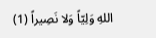اللهِ وَلِيّاً وَلا نَصِيراً (1)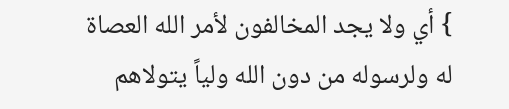} أي ولا يجد المخالفون لأمر الله العصاة له ولرسوله من دون الله ولياً يتولاهم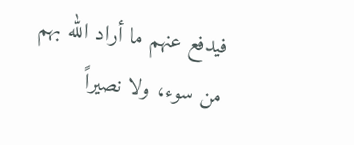فيدفع عنهم ما أراد الله بهم من سوء، ولا نصيراً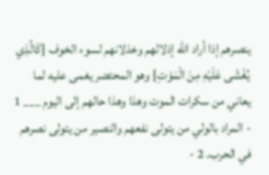ينصرهم إذا أراد الله إذلالهم وخذلانهم لسوء الخوف {كَالَّذِي يُغْشَى عَلَيْهِ مِنَ الْمَوْتِ} وهو المحتضر يغمى عليه لما يعاني من سكرات الموت وهذا وهذا حالهم إلى اليوم ___ 1 - المراد بالولي من يتولى نفعهم والنصير من يتولى نصرهم في الحرب. 2 -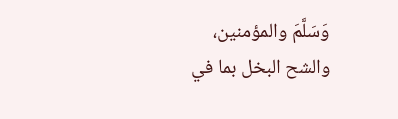وَسَلَّمَ والمؤمنين، والشح البخل بما في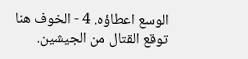الوسع اعطاؤه. 4 - الخوف هنا توقع القتال من الجيشين.